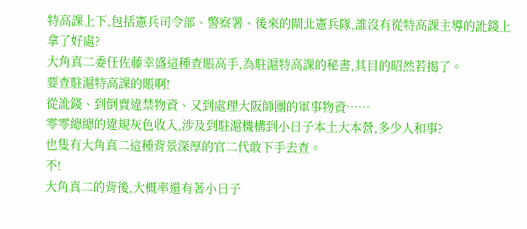特高課上下,包括憲兵司令部、警察署、後來的閘北憲兵隊,誰沒有從特高課主導的訛錢上拿了好處?
大角真二委任佐藤幸盛這種查賬高手,為駐滬特高課的秘書,其目的昭然若揭了。
要查駐滬特高課的賬啊!
從訛錢、到倒賣違禁物資、又到處理大阪師團的軍事物資……
零零總總的違規灰色收入,涉及到駐滬機構到小日子本土大本營,多少人和事?
也隻有大角真二這種背景深厚的官二代敢下手去查。
不!
大角真二的背後,大概率還有著小日子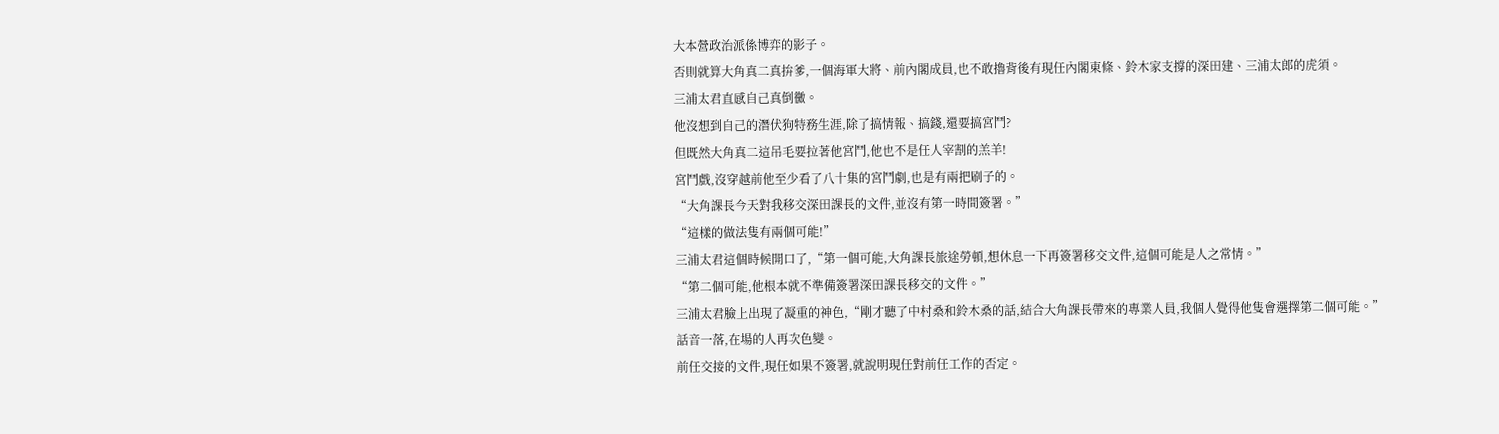大本營政治派係博弈的影子。
否則就算大角真二真拚爹,一個海軍大將、前內閣成員,也不敢擼背後有現任內閣東條、鈴木家支撐的深田建、三浦太郎的虎須。
三浦太君直感自己真倒黴。
他沒想到自己的潛伏狗特務生涯,除了搞情報、搞錢,還要搞宮鬥?
但既然大角真二這吊毛要拉著他宮鬥,他也不是任人宰割的羔羊!
宮鬥戲,沒穿越前他至少看了八十集的宮鬥劇,也是有兩把刷子的。
“大角課長今天對我移交深田課長的文件,並沒有第一時間簽署。”
“這樣的做法隻有兩個可能!”
三浦太君這個時候開口了,“第一個可能,大角課長旅途勞頓,想休息一下再簽署移交文件,這個可能是人之常情。”
“第二個可能,他根本就不準備簽署深田課長移交的文件。”
三浦太君臉上出現了凝重的神色,“剛才聽了中村桑和鈴木桑的話,結合大角課長帶來的專業人員,我個人覺得他隻會選擇第二個可能。”
話音一落,在場的人再次色變。
前任交接的文件,現任如果不簽署,就說明現任對前任工作的否定。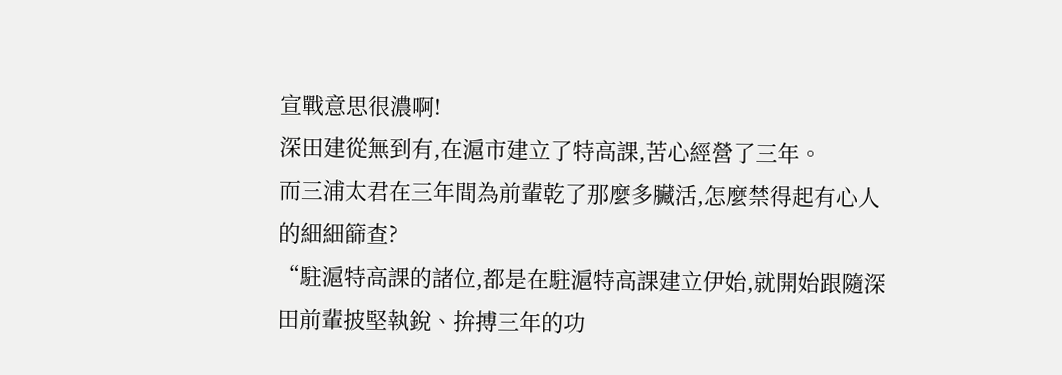宣戰意思很濃啊!
深田建從無到有,在滬市建立了特高課,苦心經營了三年。
而三浦太君在三年間為前輩乾了那麼多臟活,怎麼禁得起有心人的細細篩查?
“駐滬特高課的諸位,都是在駐滬特高課建立伊始,就開始跟隨深田前輩披堅執銳、拚搏三年的功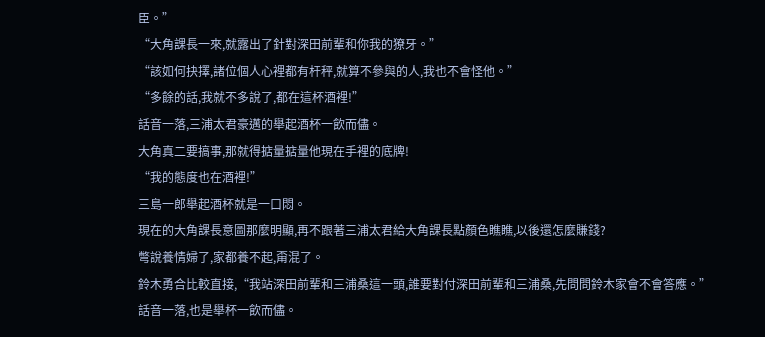臣。”
“大角課長一來,就露出了針對深田前輩和你我的獠牙。”
“該如何抉擇,諸位個人心裡都有杆秤,就算不參與的人,我也不會怪他。”
“多餘的話,我就不多說了,都在這杯酒裡!”
話音一落,三浦太君豪邁的舉起酒杯一飲而儘。
大角真二要搞事,那就得掂量掂量他現在手裡的底牌!
“我的態度也在酒裡!”
三島一郎舉起酒杯就是一口悶。
現在的大角課長意圖那麼明顯,再不跟著三浦太君給大角課長點顏色瞧瞧,以後還怎麼賺錢?
彆說養情婦了,家都養不起,甭混了。
鈴木勇合比較直接,“我站深田前輩和三浦桑這一頭,誰要對付深田前輩和三浦桑,先問問鈴木家會不會答應。”
話音一落,也是舉杯一飲而儘。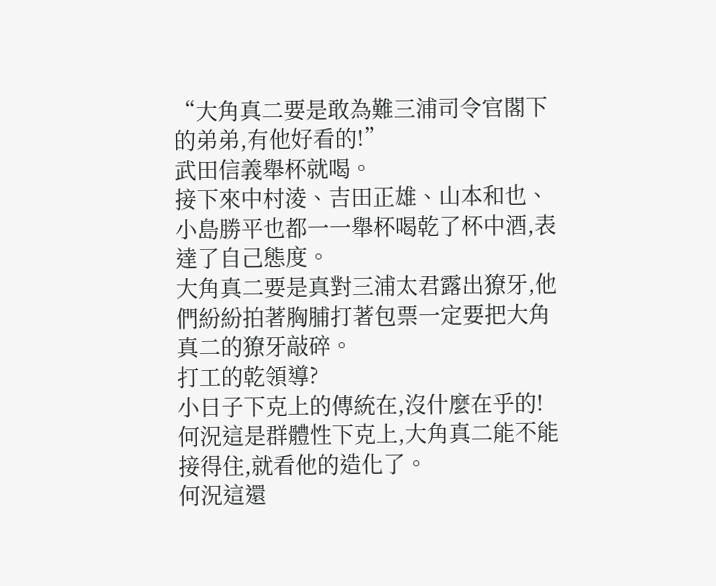“大角真二要是敢為難三浦司令官閣下的弟弟,有他好看的!”
武田信義舉杯就喝。
接下來中村淩、吉田正雄、山本和也、小島勝平也都一一舉杯喝乾了杯中酒,表達了自己態度。
大角真二要是真對三浦太君露出獠牙,他們紛紛拍著胸脯打著包票一定要把大角真二的獠牙敲碎。
打工的乾領導?
小日子下克上的傳統在,沒什麼在乎的!
何況這是群體性下克上,大角真二能不能接得住,就看他的造化了。
何況這還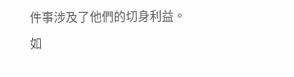件事涉及了他們的切身利益。
如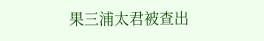果三浦太君被查出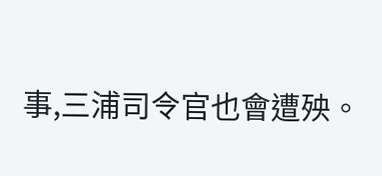事,三浦司令官也會遭殃。